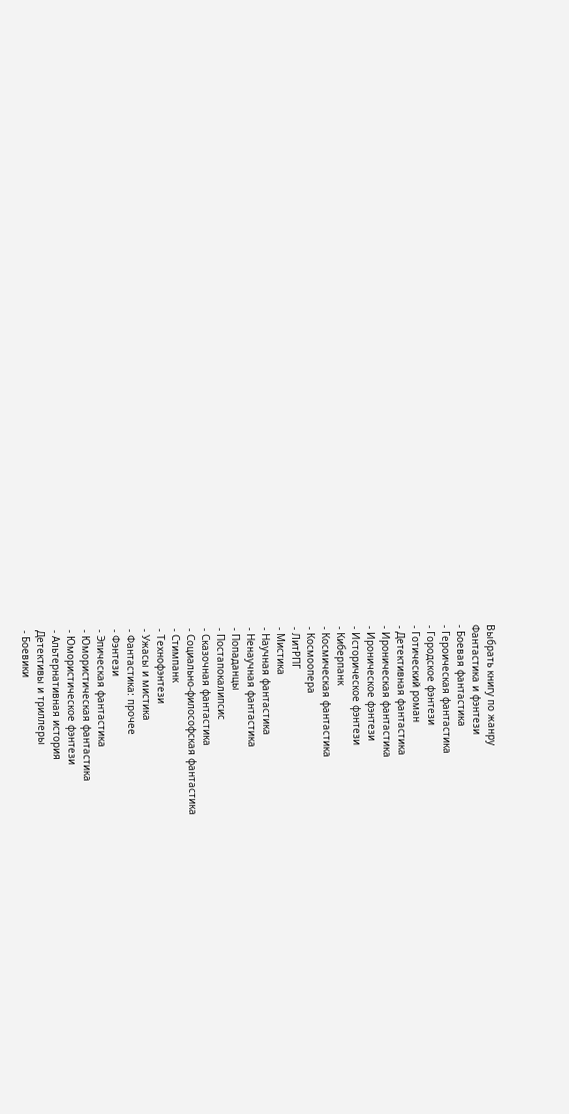Выбрать книгу по жанру
Фантастика и фэнтези
- Боевая фантастика
- Героическая фантастика
- Городское фэнтези
- Готический роман
- Детективная фантастика
- Ироническая фантастика
- Ироническое фэнтези
- Историческое фэнтези
- Киберпанк
- Космическая фантастика
- Космоопера
- ЛитРПГ
- Мистика
- Научная фантастика
- Ненаучная фантастика
- Попаданцы
- Постапокалипсис
- Сказочная фантастика
- Социально-философская фантастика
- Стимпанк
- Технофэнтези
- Ужасы и мистика
- Фантастика: прочее
- Фэнтези
- Эпическая фантастика
- Юмористическая фантастика
- Юмористическое фэнтези
- Альтернативная история
Детективы и триллеры
- Боевики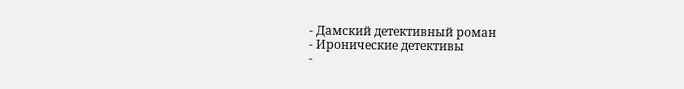- Дамский детективный роман
- Иронические детективы
-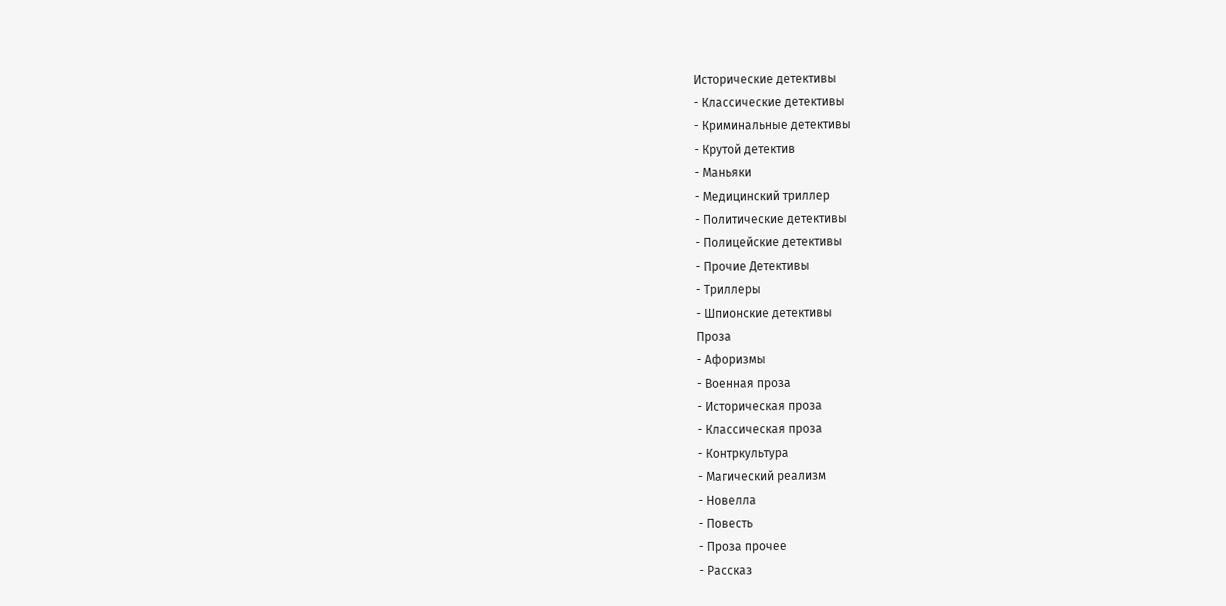Исторические детективы
- Классические детективы
- Криминальные детективы
- Крутой детектив
- Маньяки
- Медицинский триллер
- Политические детективы
- Полицейские детективы
- Прочие Детективы
- Триллеры
- Шпионские детективы
Проза
- Афоризмы
- Военная проза
- Историческая проза
- Классическая проза
- Контркультура
- Магический реализм
- Новелла
- Повесть
- Проза прочее
- Рассказ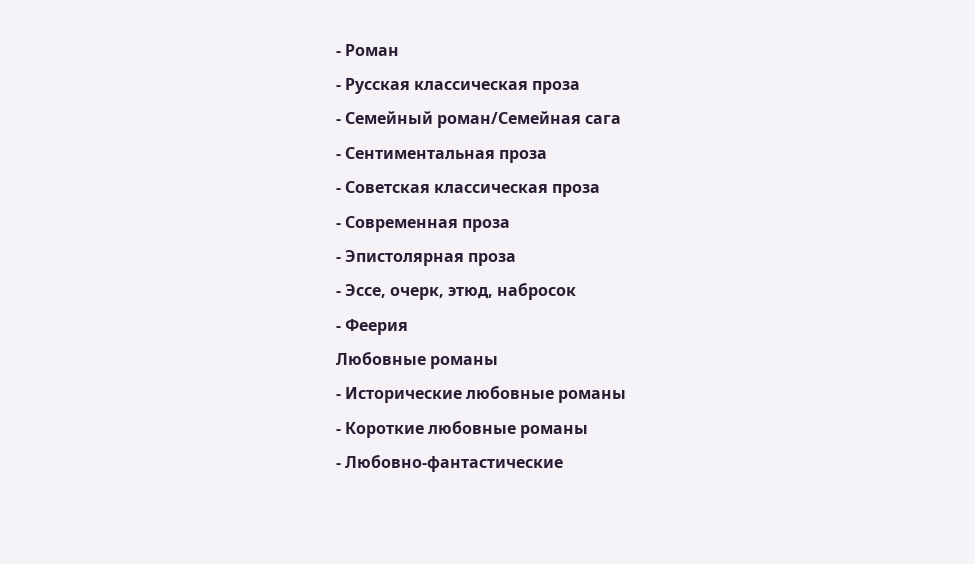- Роман
- Русская классическая проза
- Семейный роман/Семейная сага
- Сентиментальная проза
- Советская классическая проза
- Современная проза
- Эпистолярная проза
- Эссе, очерк, этюд, набросок
- Феерия
Любовные романы
- Исторические любовные романы
- Короткие любовные романы
- Любовно-фантастические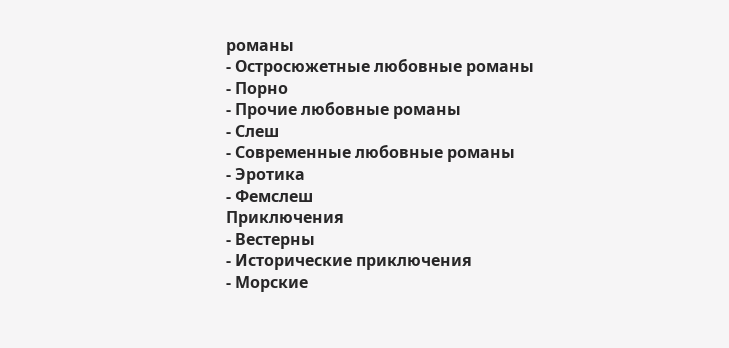романы
- Остросюжетные любовные романы
- Порно
- Прочие любовные романы
- Слеш
- Современные любовные романы
- Эротика
- Фемслеш
Приключения
- Вестерны
- Исторические приключения
- Морские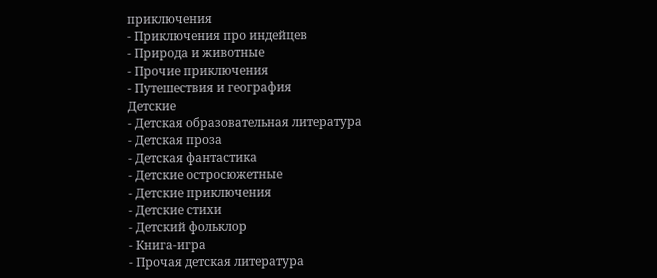приключения
- Приключения про индейцев
- Природа и животные
- Прочие приключения
- Путешествия и география
Детские
- Детская образовательная литература
- Детская проза
- Детская фантастика
- Детские остросюжетные
- Детские приключения
- Детские стихи
- Детский фольклор
- Книга-игра
- Прочая детская литература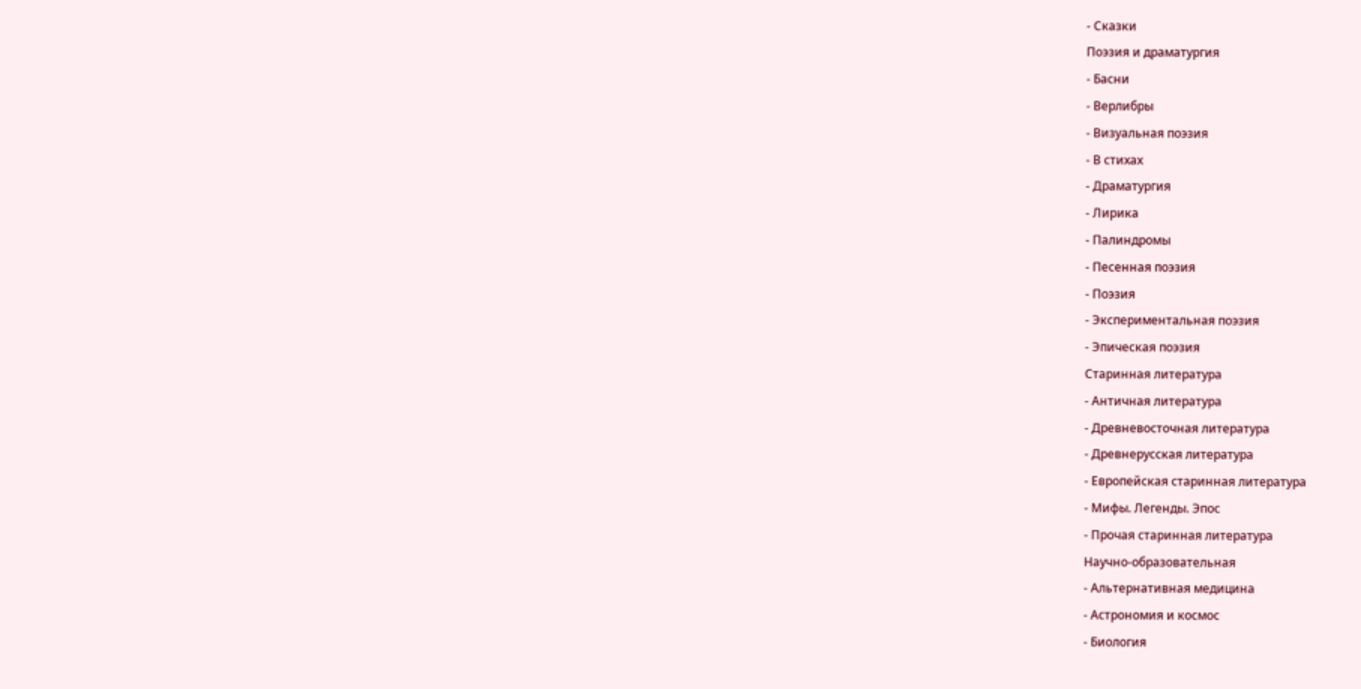- Сказки
Поэзия и драматургия
- Басни
- Верлибры
- Визуальная поэзия
- В стихах
- Драматургия
- Лирика
- Палиндромы
- Песенная поэзия
- Поэзия
- Экспериментальная поэзия
- Эпическая поэзия
Старинная литература
- Античная литература
- Древневосточная литература
- Древнерусская литература
- Европейская старинная литература
- Мифы. Легенды. Эпос
- Прочая старинная литература
Научно-образовательная
- Альтернативная медицина
- Астрономия и космос
- Биология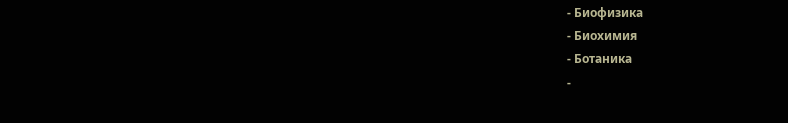- Биофизика
- Биохимия
- Ботаника
-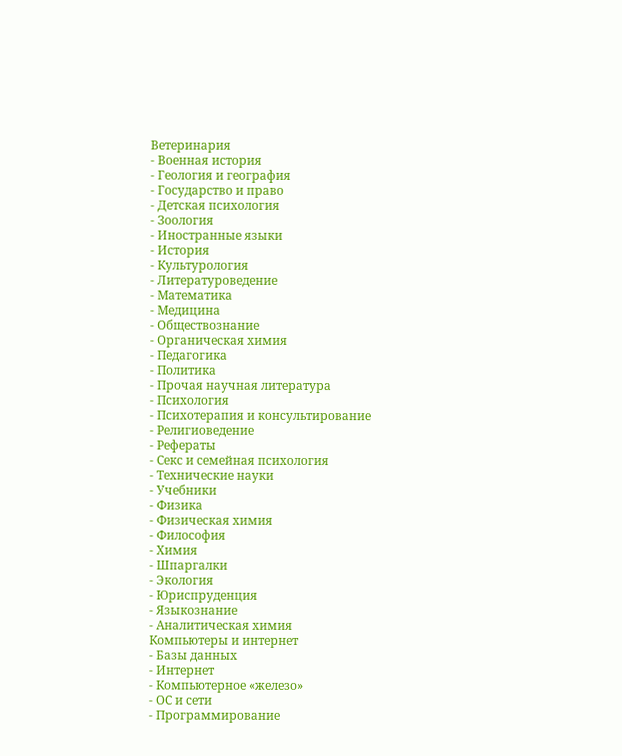Ветеринария
- Военная история
- Геология и география
- Государство и право
- Детская психология
- Зоология
- Иностранные языки
- История
- Культурология
- Литературоведение
- Математика
- Медицина
- Обществознание
- Органическая химия
- Педагогика
- Политика
- Прочая научная литература
- Психология
- Психотерапия и консультирование
- Религиоведение
- Рефераты
- Секс и семейная психология
- Технические науки
- Учебники
- Физика
- Физическая химия
- Философия
- Химия
- Шпаргалки
- Экология
- Юриспруденция
- Языкознание
- Аналитическая химия
Компьютеры и интернет
- Базы данных
- Интернет
- Компьютерное «железо»
- ОС и сети
- Программирование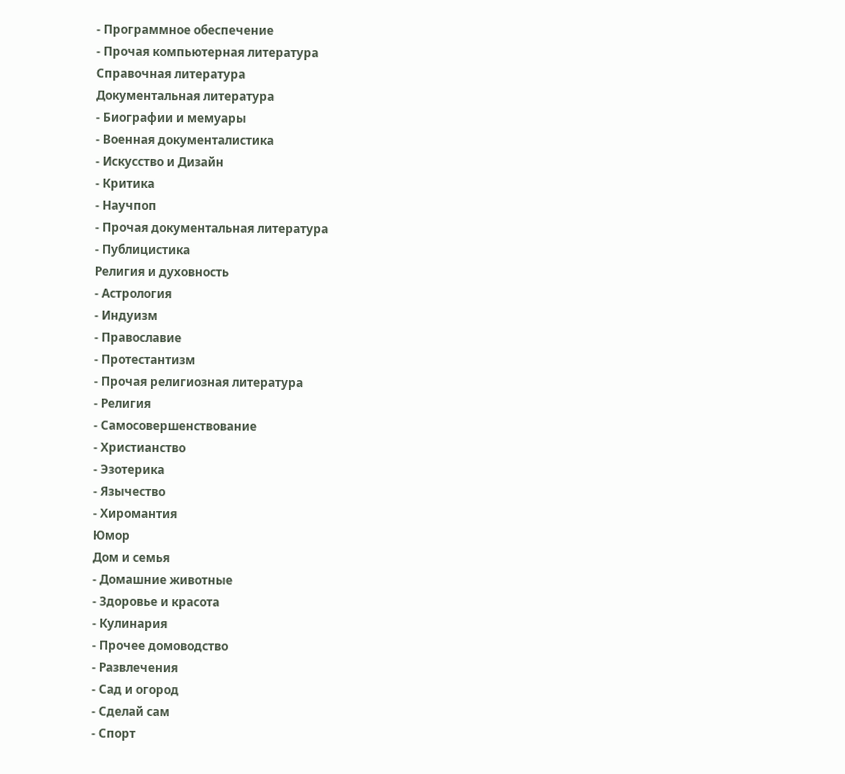- Программное обеспечение
- Прочая компьютерная литература
Справочная литература
Документальная литература
- Биографии и мемуары
- Военная документалистика
- Искусство и Дизайн
- Критика
- Научпоп
- Прочая документальная литература
- Публицистика
Религия и духовность
- Астрология
- Индуизм
- Православие
- Протестантизм
- Прочая религиозная литература
- Религия
- Самосовершенствование
- Христианство
- Эзотерика
- Язычество
- Хиромантия
Юмор
Дом и семья
- Домашние животные
- Здоровье и красота
- Кулинария
- Прочее домоводство
- Развлечения
- Сад и огород
- Сделай сам
- Спорт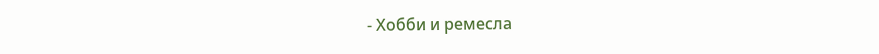- Хобби и ремесла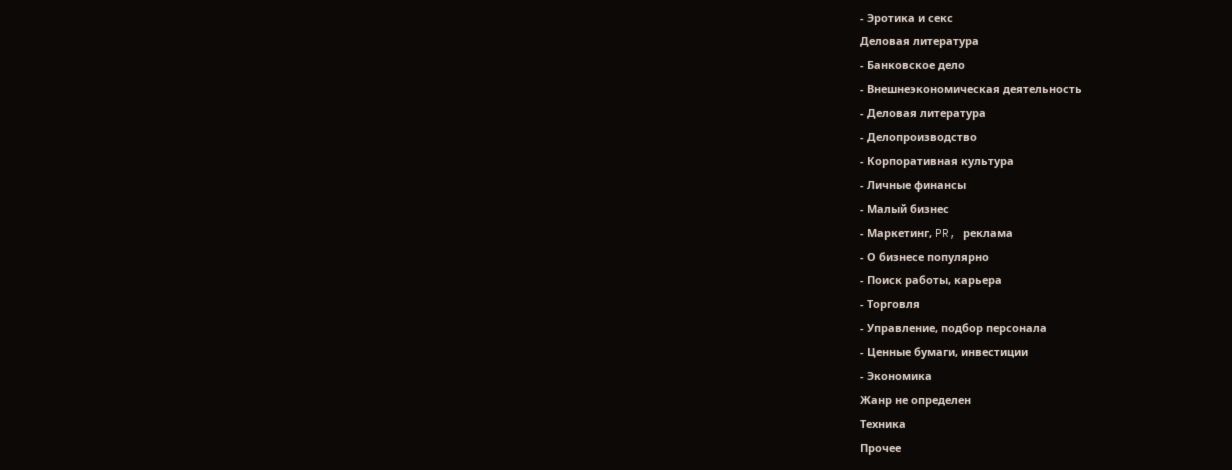- Эротика и секс
Деловая литература
- Банковское дело
- Внешнеэкономическая деятельность
- Деловая литература
- Делопроизводство
- Корпоративная культура
- Личные финансы
- Малый бизнес
- Маркетинг, PR, реклама
- О бизнесе популярно
- Поиск работы, карьера
- Торговля
- Управление, подбор персонала
- Ценные бумаги, инвестиции
- Экономика
Жанр не определен
Техника
Прочее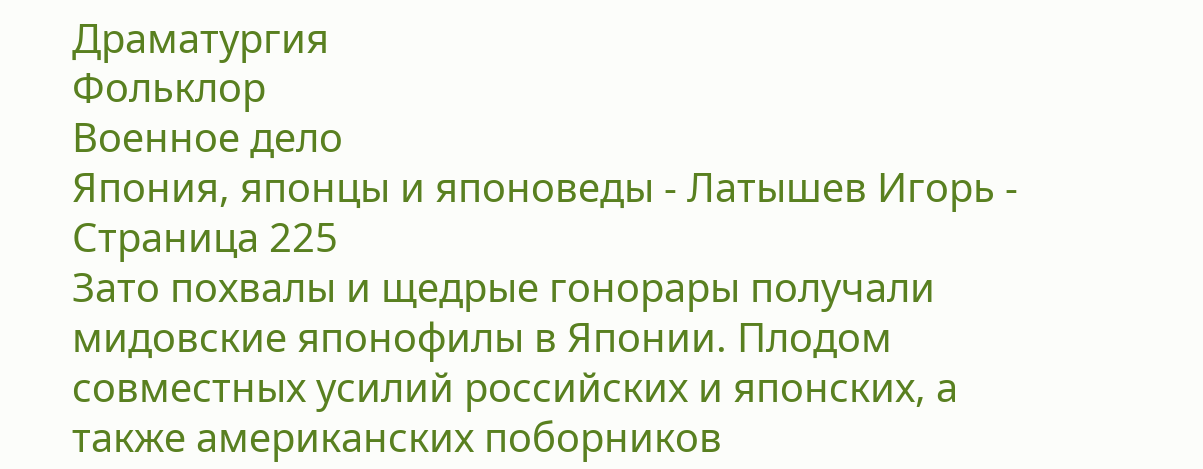Драматургия
Фольклор
Военное дело
Япония, японцы и японоведы - Латышев Игорь - Страница 225
Зато похвалы и щедрые гонорары получали мидовские японофилы в Японии. Плодом совместных усилий российских и японских, а также американских поборников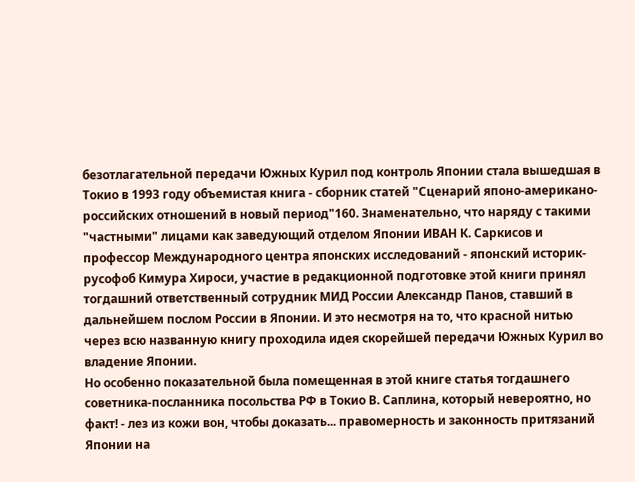безотлагательной передачи Южных Курил под контроль Японии стала вышедшая в Токио в 1993 году объемистая книга - сборник статей "Сценарий японо-американо-российских отношений в новый период"160. Знаменательно, что наряду с такими "частными" лицами как заведующий отделом Японии ИВАН К. Саркисов и профессор Международного центра японских исследований - японский историк-русофоб Кимура Хироси, участие в редакционной подготовке этой книги принял тогдашний ответственный сотрудник МИД России Александр Панов, ставший в дальнейшем послом России в Японии. И это несмотря на то, что красной нитью через всю названную книгу проходила идея скорейшей передачи Южных Курил во владение Японии.
Но особенно показательной была помещенная в этой книге статья тогдашнего советника-посланника посольства РФ в Токио В. Саплина, который невероятно, но факт! - лез из кожи вон, чтобы доказать... правомерность и законность притязаний Японии на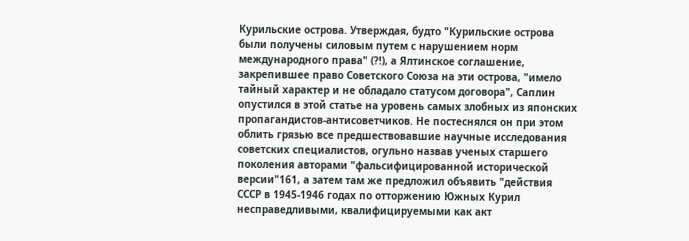Курильские острова. Утверждая, будто "Курильские острова были получены силовым путем с нарушением норм международного права" (?!), а Ялтинское соглашение, закрепившее право Советского Союза на эти острова, "имело тайный характер и не обладало статусом договора", Саплин опустился в этой статье на уровень самых злобных из японских пропагандистов-антисоветчиков. Не постеснялся он при этом облить грязью все предшествовавшие научные исследования советских специалистов, огульно назвав ученых старшего поколения авторами "фальсифицированной исторической версии"161, а затем там же предложил объявить "действия СССР в 1945-1946 годах по отторжению Южных Курил несправедливыми, квалифицируемыми как акт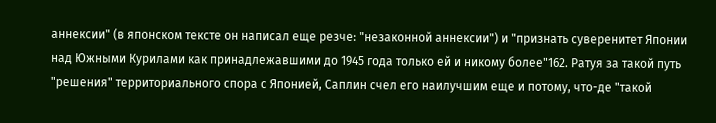аннексии" (в японском тексте он написал еще резче: "незаконной аннексии") и "признать суверенитет Японии над Южными Курилами как принадлежавшими до 1945 года только ей и никому более"162. Ратуя за такой путь "решения" территориального спора с Японией, Саплин счел его наилучшим еще и потому, что-де "такой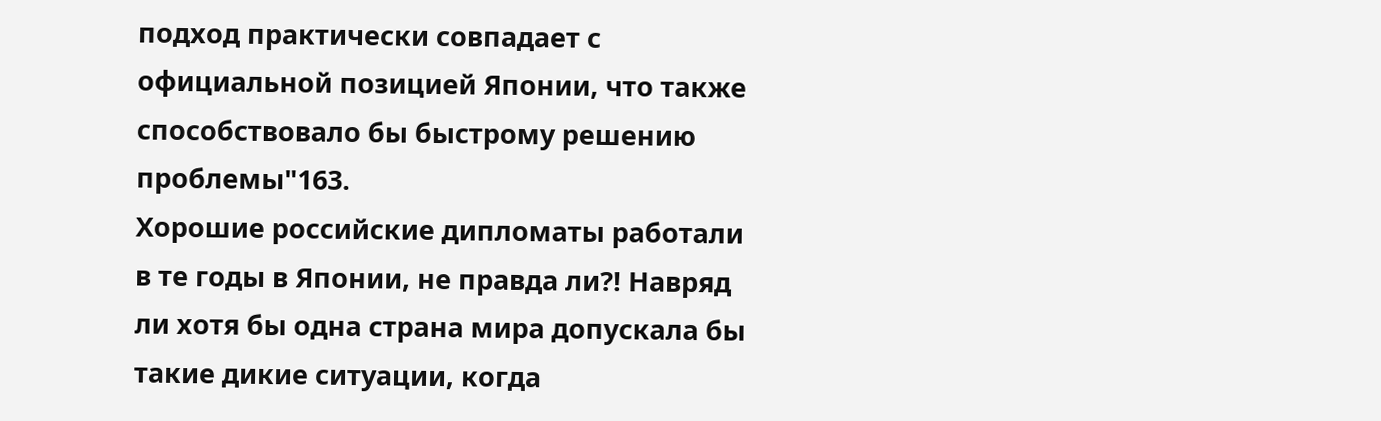подход практически совпадает с официальной позицией Японии, что также способствовало бы быстрому решению проблемы"163.
Хорошие российские дипломаты работали в те годы в Японии, не правда ли?! Навряд ли хотя бы одна страна мира допускала бы такие дикие ситуации, когда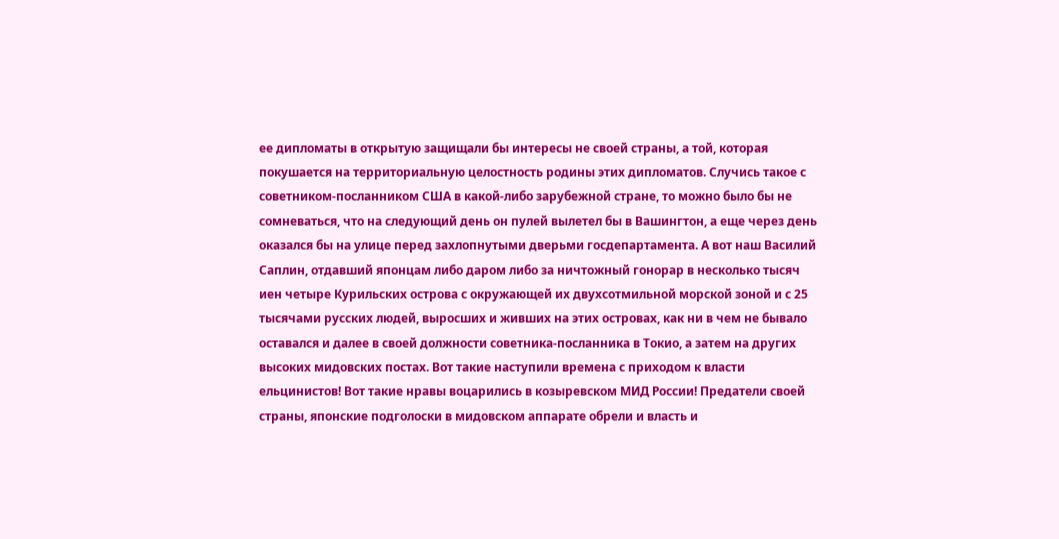ее дипломаты в открытую защищали бы интересы не своей страны, а той, которая покушается на территориальную целостность родины этих дипломатов. Случись такое с советником-посланником США в какой-либо зарубежной стране, то можно было бы не сомневаться, что на следующий день он пулей вылетел бы в Вашингтон, а еще через день оказался бы на улице перед захлопнутыми дверьми госдепартамента. А вот наш Василий Саплин, отдавший японцам либо даром либо за ничтожный гонорар в несколько тысяч иен четыре Курильских острова с окружающей их двухсотмильной морской зоной и с 25 тысячами русских людей, выросших и живших на этих островах, как ни в чем не бывало оставался и далее в своей должности советника-посланника в Токио, а затем на других высоких мидовских постах. Вот такие наступили времена с приходом к власти ельцинистов! Вот такие нравы воцарились в козыревском МИД России! Предатели своей страны, японские подголоски в мидовском аппарате обрели и власть и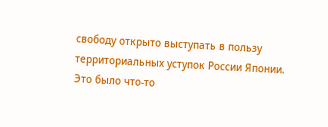свободу открыто выступать в пользу территориальных уступок России Японии. Это было что-то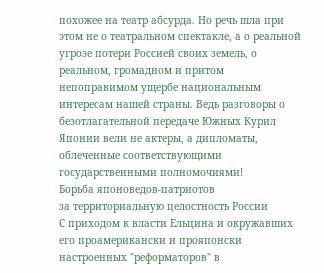похожее на театр абсурда. Но речь шла при этом не о театральном спектакле, а о реальной угрозе потери Россией своих земель, о реальном, громадном и притом непоправимом ущербе национальным интересам нашей страны. Ведь разговоры о безотлагательной передаче Южных Курил Японии вели не актеры, а дипломаты, облеченные соответствующими государственными полномочиями!
Борьба японоведов-патриотов
за территориальную целостность России
С приходом к власти Ельцина и окружавших его проамерикански и прояпонски настроенных "реформаторов" в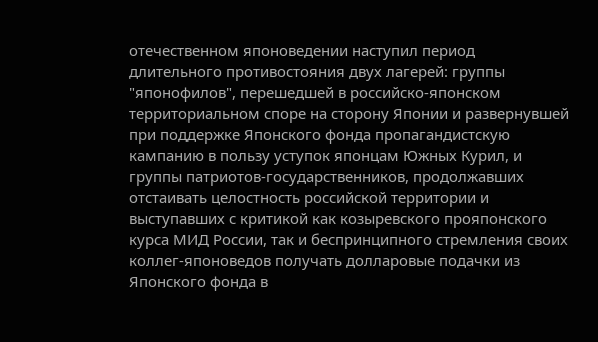отечественном японоведении наступил период длительного противостояния двух лагерей: группы "японофилов", перешедшей в российско-японском территориальном споре на сторону Японии и развернувшей при поддержке Японского фонда пропагандистскую кампанию в пользу уступок японцам Южных Курил, и группы патриотов-государственников, продолжавших отстаивать целостность российской территории и выступавших с критикой как козыревского прояпонского курса МИД России, так и беспринципного стремления своих коллег-японоведов получать долларовые подачки из Японского фонда в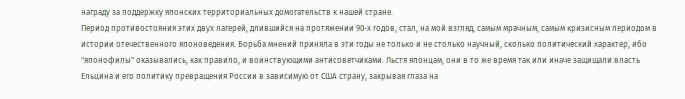награду за поддержку японских территориальных домогательств к нашей стране.
Период противостояния этих двух лагерей, длившийся на протяжении 90-х годов, стал, на мой взгляд, самым мрачным, самым кризисным периодом в истории отечественного японоведения. Борьба мнений приняла в эти годы не только и не столько научный, сколько политический характер, ибо "японофилы" оказывались, как правило, и воинствующими антисоветчиками. Льстя японцам, они в то же время так или иначе защищали власть Ельцина и его политику превращения России в зависимую от США страну, закрывая глаза на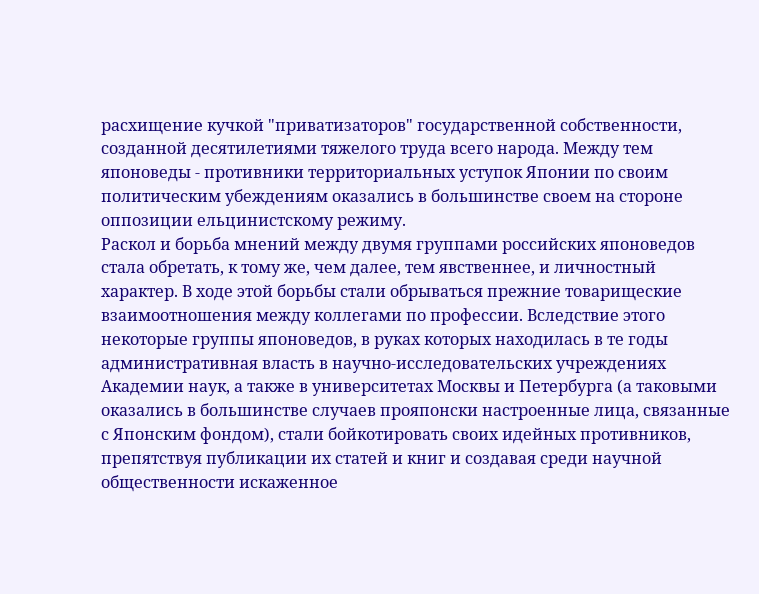расхищение кучкой "приватизаторов" государственной собственности, созданной десятилетиями тяжелого труда всего народа. Между тем японоведы - противники территориальных уступок Японии по своим политическим убеждениям оказались в большинстве своем на стороне оппозиции ельцинистскому режиму.
Раскол и борьба мнений между двумя группами российских японоведов стала обретать, к тому же, чем далее, тем явственнее, и личностный характер. В ходе этой борьбы стали обрываться прежние товарищеские взаимоотношения между коллегами по профессии. Вследствие этого некоторые группы японоведов, в руках которых находилась в те годы административная власть в научно-исследовательских учреждениях Академии наук, а также в университетах Москвы и Петербурга (а таковыми оказались в большинстве случаев прояпонски настроенные лица, связанные с Японским фондом), стали бойкотировать своих идейных противников, препятствуя публикации их статей и книг и создавая среди научной общественности искаженное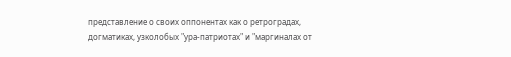представление о своих оппонентах как о ретроградах, догматиках, узколобых "ура-патриотах" и "маргиналах от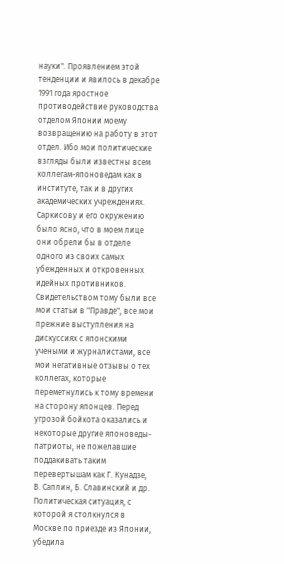науки". Проявлением этой тенденции и явилось в декабре 1991 года яростное противодействие руководства отделом Японии моему возвращению на работу в этот отдел. Ибо мои политические взгляды были известны всем коллегам-японоведам как в институте, так и в других академических учреждениях. Саркисову и его окружению было ясно, что в моем лице они обрели бы в отделе одного из своих самых убежденных и откровенных идейных противников. Свидетельством тому были все мои статьи в "Правде", все мои прежние выступления на дискуссиях с японскими учеными и журналистами, все мои негативные отзывы о тех коллегах, которые переметнулись к тому времени на сторону японцев. Перед угрозой бойкота оказались и некоторые другие японоведы-патриоты, не пожелавшие поддакивать таким перевертышам как Г. Кунадзе, В. Саплин, Б. Славинский и др.
Политическая ситуация, с которой я столкнулся в Москве по приезде из Японии, убедила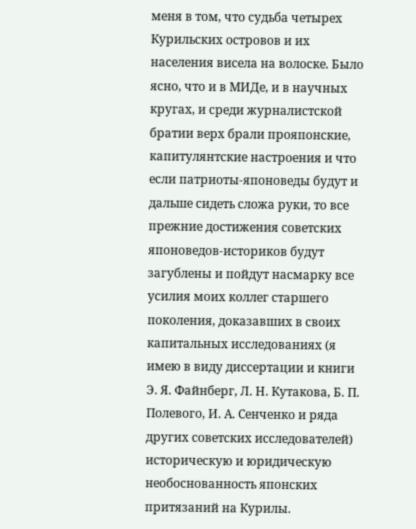меня в том, что судьба четырех Курильских островов и их населения висела на волоске. Было ясно, что и в МИДе, и в научных кругах, и среди журналистской братии верх брали прояпонские, капитулянтские настроения и что если патриоты-японоведы будут и дальше сидеть сложа руки, то все прежние достижения советских японоведов-историков будут загублены и пойдут насмарку все усилия моих коллег старшего поколения, доказавших в своих капитальных исследованиях (я имею в виду диссертации и книги Э. Я. Файнберг, Л. Н. Кутакова, Б. П. Полевого, И. А. Сенченко и ряда других советских исследователей) историческую и юридическую необоснованность японских притязаний на Курилы.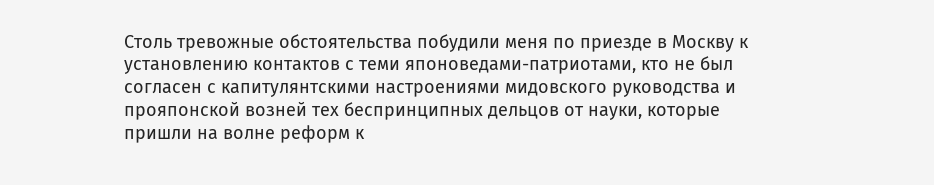Столь тревожные обстоятельства побудили меня по приезде в Москву к установлению контактов с теми японоведами-патриотами, кто не был согласен с капитулянтскими настроениями мидовского руководства и прояпонской возней тех беспринципных дельцов от науки, которые пришли на волне реформ к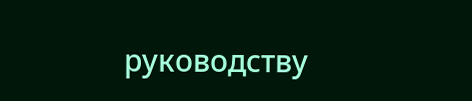руководству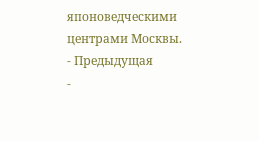японоведческими центрами Москвы.
- Предыдущая
-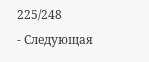225/248
- Следующая